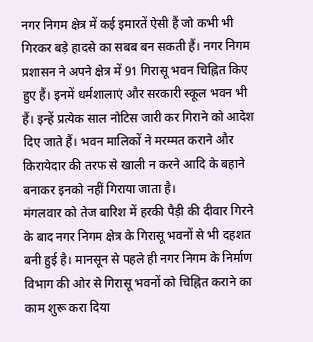नगर निगम क्षेत्र में कई इमारतें ऐसी हैं जो कभी भी गिरकर बड़े हादसे का सबब बन सकती हैं। नगर निगम प्रशासन ने अपने क्षेत्र में 91 गिरासू भवन चिह्नित किए हुए हैं। इनमें धर्मशालाएं और सरकारी स्कूल भवन भी हैं। इन्हें प्रत्येक साल नोटिस जारी कर गिराने को आदेश दिए जाते हैं। भवन मालिकों ने मरम्मत कराने और किरायेदार की तरफ से खाली न करने आदि के बहाने बनाकर इनको नहीं गिराया जाता है।
मंगलवार को तेज बारिश में हरकी पैड़ी की दीवार गिरने के बाद नगर निगम क्षेत्र के गिरासू भवनों से भी दहशत बनी हुई है। मानसून से पहले ही नगर निगम के निर्माण विभाग की ओर से गिरासू भवनों को चिह्नित कराने का काम शुरू करा दिया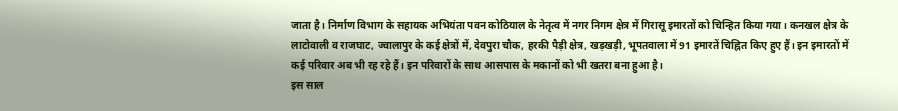जाता है। निर्माण विभाग के सहायक अभियंता पवन कोठियाल के नेतृत्व में नगर निगम क्षेत्र में गिरासू इमारतों को चिन्हित किया गया। कनखल क्षेत्र के लाटोवाली व राजघाट, ज्वालापुर के कई क्षेत्रों में, देवपुरा चौक, हरकी पैड़ी क्षेत्र, खड़खड़ी, भूपतवाला में 91 इमारतें चिह्नित किए हुए हैं। इन इमारतों में कई परिवार अब भी रह रहे हैं। इन परिवारों के साथ आसपास के मकानों को भी खतरा बना हुआ है।
इस साल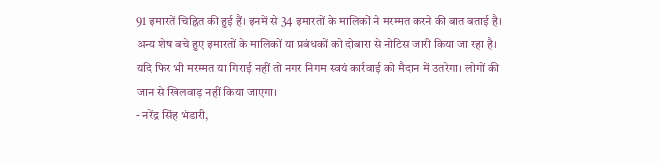91 इमारतें चिह्नित की हुई हैं। इनमें से 34 इमारतों के मालिकों ने मरम्मत करने की बात बताई है। अन्य शेष बचे हुए इमारतों के मालिकों या प्रबंधकों को दोबारा से नोटिस जारी किया जा रहा है। यदि फिर भी मरम्मत या गिराई नहीं तो नगर निगम स्वयं कार्रवाई को मैदान में उतरेगा। लोगों की जान से खिलवाड़ नहीं किया जाएगा।
- नरेंद्र सिंह भंडारी,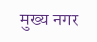मुख्य नगर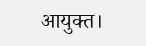आयुक्त।